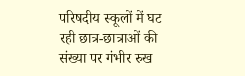परिषदीय स्कूलों में घट रही छात्र-छात्राओं की संख्या पर गंभीर रुख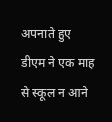अपनाते हुए डीएम ने एक माह से स्कूल न आने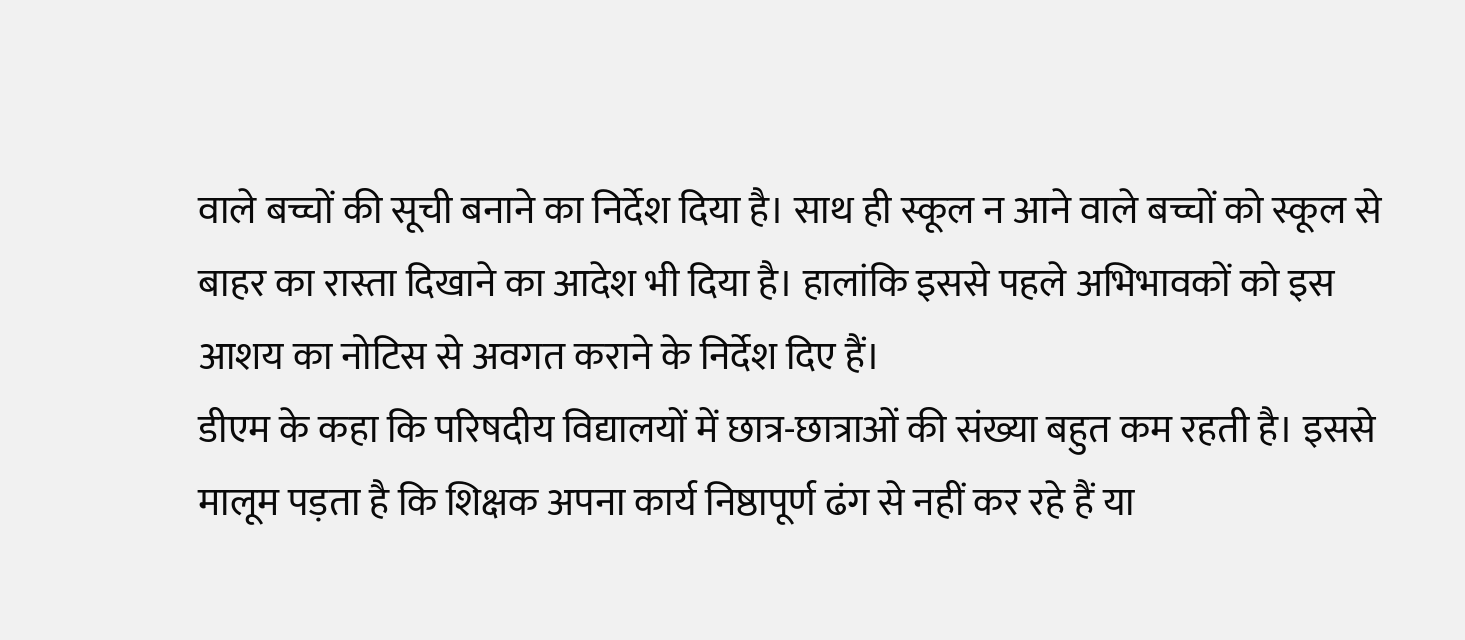वाले बच्चों की सूची बनाने का निर्देश दिया है। साथ ही स्कूल न आने वाले बच्चों को स्कूल से बाहर का रास्ता दिखाने का आदेश भी दिया है। हालांकि इससे पहले अभिभावकों को इस आशय का नोटिस से अवगत कराने के निर्देश दिए हैं।
डीएम के कहा कि परिषदीय विद्यालयों में छात्र-छात्राओं की संख्या बहुत कम रहती है। इससे मालूम पड़ता है कि शिक्षक अपना कार्य निष्ठापूर्ण ढंग से नहीं कर रहे हैं या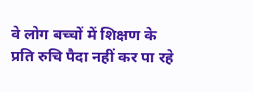वे लोग बच्चों में शिक्षण के प्रति रुचि पैदा नहीं कर पा रहे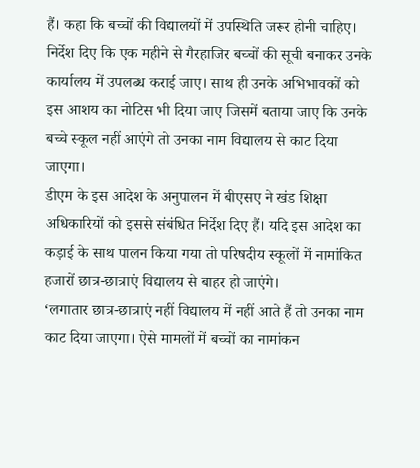हैं। कहा कि बच्चों की विद्यालयों में उपस्थिति जरूर होनी चाहिए। निर्देश दिए कि एक महीने से गैरहाजिर बच्चों की सूची बनाकर उनके कार्यालय में उपलब्ध कराई जाए। साथ ही उनके अभिभावकों को इस आशय का नोटिस भी दिया जाए जिसमें बताया जाए कि उनके बच्चे स्कूल नहीं आएंगे तो उनका नाम विद्यालय से काट दिया जाएगा।
डीएम के इस आदेश के अनुपालन में बीएसए ने खंड शिक्षा अधिकारियों को इससे संबंधित निर्देश दिए हैं। यदि इस आदेश का कड़ाई के साथ पालन किया गया तो परिषदीय स्कूलों में नामांकित हजारों छात्र-छात्राएं विद्यालय से बाहर हो जाएंगे।
‘लगातार छात्र-छात्राएं नहीं विद्यालय में नहीं आते हैं तो उनका नाम काट दिया जाएगा। ऐसे मामलों में बच्चों का नामांकन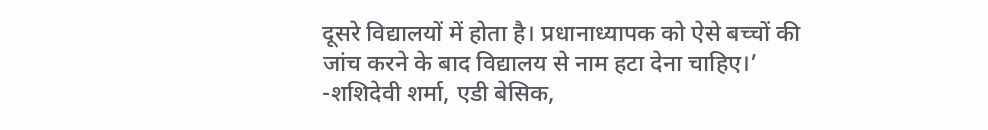दूसरे विद्यालयों में होता है। प्रधानाध्यापक को ऐसे बच्चों की जांच करने के बाद विद्यालय से नाम हटा देना चाहिए।’
-शशिदेवी शर्मा, एडी बेसिक,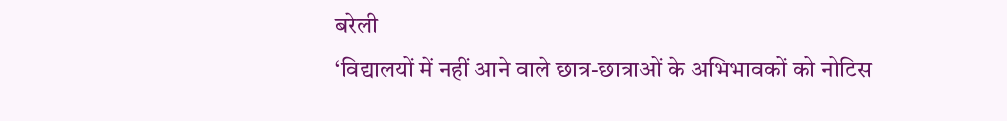बरेली
‘विद्यालयों में नहीं आने वाले छात्र-छात्राओं के अभिभावकों को नोटिस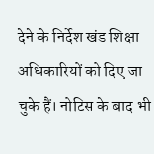देने के निर्देश खंड शिक्षा अधिकारियों को दिए जा चुके हैं। नोटिस के बाद भी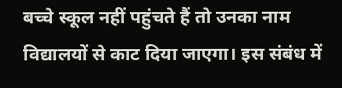बच्चे स्कूल नहीं पहुंचते हैं तो उनका नाम विद्यालयों से काट दिया जाएगा। इस संबंध में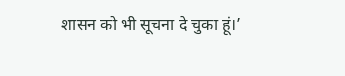शासन को भी सूचना दे चुका हूं।’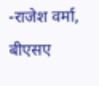-राजेश वर्मा, बीएसए